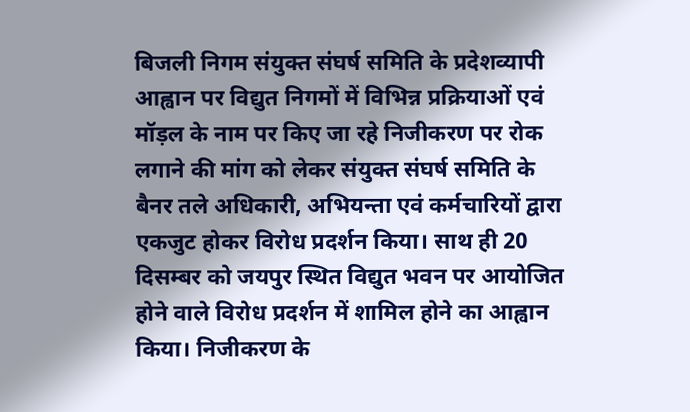बिजली निगम संयुक्त संघर्ष समिति के प्रदेशव्यापी आह्वान पर विद्युत निगमों में विभिन्न प्रक्रियाओं एवं मॉड़ल के नाम पर किए जा रहे निजीकरण पर रोक लगाने की मांग को लेकर संयुक्त संघर्ष समिति के बैनर तले अधिकारी, अभियन्ता एवं कर्मचारियों द्वारा एकजुट होकर विरोध प्रदर्शन किया। साथ ही 20 दिसम्बर को जयपुर स्थित विद्युत भवन पर आयोजित होने वाले विरोध प्रदर्शन में शामिल होने का आह्वान किया। निजीकरण के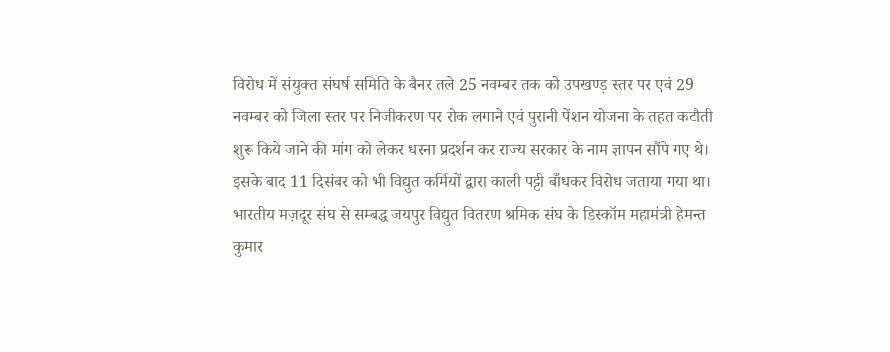विरोध में संयुक्त संघर्ष समिति के बैनर तले 25 नवम्बर तक को उपखण्ड़ स्तर पर एवं 29 नवम्बर को जिला स्तर पर निजीकरण पर रोक लगाने एवं पुरानी पेंशन योजना के तहत कटौती शुरू किये जाने की मांग को लेकर धरना प्रदर्शन कर राज्य सरकार के नाम ज्ञापन सौंपे गए थे। इसके बाद 11 दिसंबर को भी विद्युत कर्मियों द्वारा काली पट्टी बाँधकर विरोध जताया गया था। भारतीय मज़दूर संघ से सम्बद्ध जयपुर विद्युत वितरण श्रमिक संघ के डिस्कॉम महामंत्री हेमन्त कुमार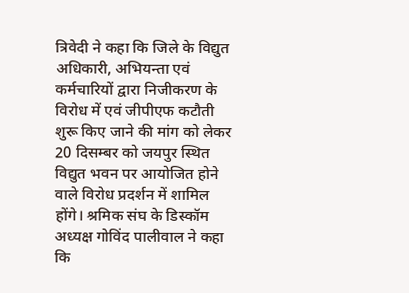त्रिवेदी ने कहा कि जिले के विद्युत अधिकारी, अभियन्ता एवं कर्मचारियों द्वारा निजीकरण के विरोध में एवं जीपीएफ कटौती शुरू किए जाने की मांग को लेकर 20 दिसम्बर को जयपुर स्थित विद्युत भवन पर आयोजित होने वाले विरोध प्रदर्शन में शामिल होंगे। श्रमिक संघ के डिस्कॉम अध्यक्ष गोविंद पालीवाल ने कहा कि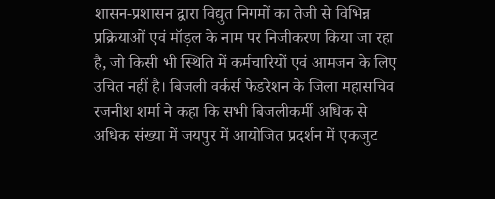शासन-प्रशासन द्वारा विद्युत निगमों का तेजी से विभिन्न प्रक्रियाओं एवं मॉड़ल के नाम पर निजीकरण किया जा रहा है, जो किसी भी स्थिति में कर्मचारियों एवं आमजन के लिए उचित नहीं है। बिजली वर्कर्स फेडरेशन के जिला महासचिव रजनीश शर्मा ने कहा कि सभी बिजलीकर्मी अधिक से अधिक संख्या में जयपुर में आयोजित प्रदर्शन में एकजुट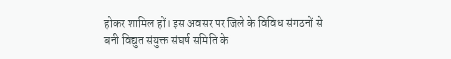होकर शामिल हों। इस अवसर पर जिले के विविध संगठनों से बनी विद्युत संयुक्त संघर्ष समिति के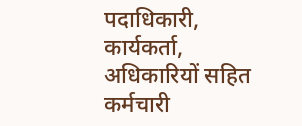पदाधिकारी, कार्यकर्ता, अधिकारियों सहित कर्मचारी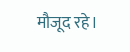मौजूद रहे।